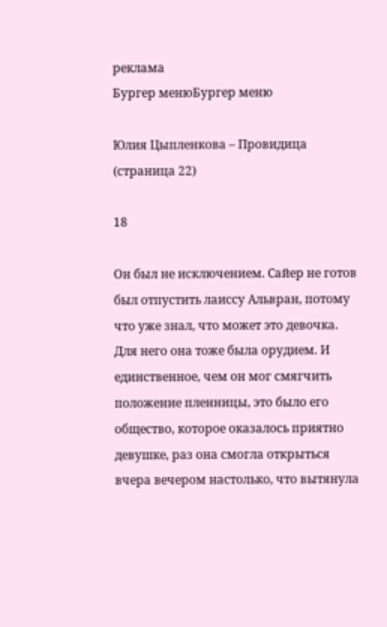реклама
Бургер менюБургер меню

Юлия Цыпленкова – Провидица (страница 22)

18

Он был не исключением. Сайер не готов был отпустить лаиссу Альвран, потому что уже знал, что может это девочка. Для него она тоже была орудием. И единственное, чем он мог смягчить положение пленницы, это было его общество, которое оказалось приятно девушке, раз она смогла открыться вчера вечером настолько, что вытянула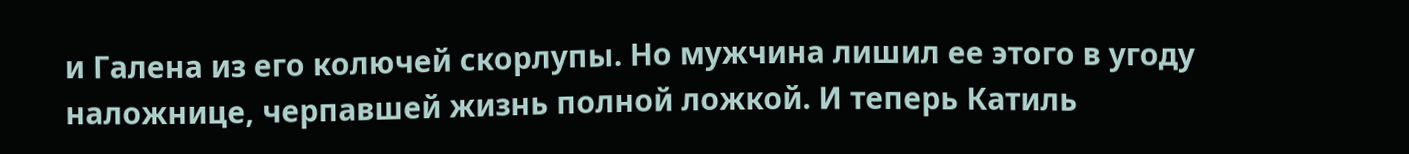и Галена из его колючей скорлупы. Но мужчина лишил ее этого в угоду наложнице, черпавшей жизнь полной ложкой. И теперь Катиль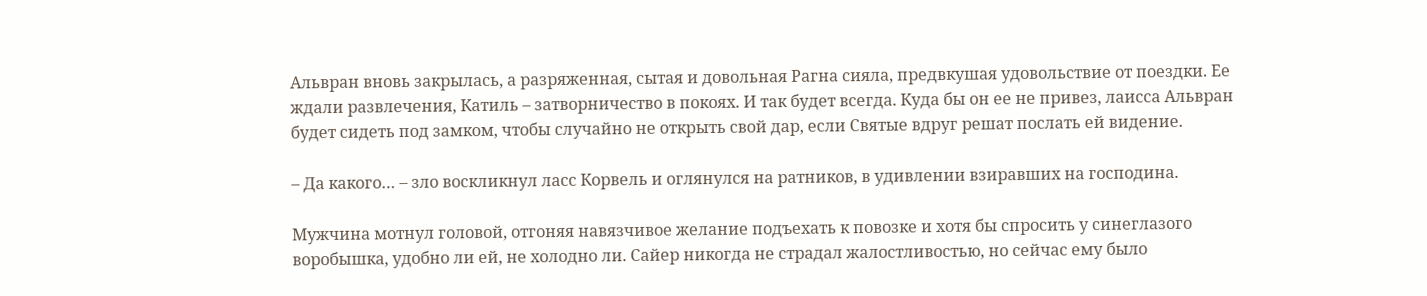Альвран вновь закрылась, а разряженная, сытая и довольная Рагна сияла, предвкушая удовольствие от поездки. Ее ждали развлечения, Катиль – затворничество в покоях. И так будет всегда. Куда бы он ее не привез, лаисса Альвран будет сидеть под замком, чтобы случайно не открыть свой дар, если Святые вдруг решат послать ей видение.

– Да какого… – зло воскликнул ласс Корвель и оглянулся на ратников, в удивлении взиравших на господина.

Мужчина мотнул головой, отгоняя навязчивое желание подъехать к повозке и хотя бы спросить у синеглазого воробышка, удобно ли ей, не холодно ли. Сайер никогда не страдал жалостливостью, но сейчас ему было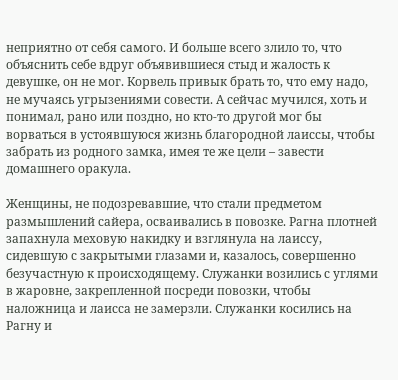неприятно от себя самого. И больше всего злило то, что объяснить себе вдруг объявившиеся стыд и жалость к девушке, он не мог. Корвель привык брать то, что ему надо, не мучаясь угрызениями совести. А сейчас мучился, хоть и понимал, рано или поздно, но кто-то другой мог бы ворваться в устоявшуюся жизнь благородной лаиссы, чтобы забрать из родного замка, имея те же цели – завести домашнего оракула.

Женщины, не подозревавшие, что стали предметом размышлений сайера, осваивались в повозке. Рагна плотней запахнула меховую накидку и взглянула на лаиссу, сидевшую с закрытыми глазами и, казалось, совершенно безучастную к происходящему. Служанки возились с углями в жаровне, закрепленной посреди повозки, чтобы наложница и лаисса не замерзли. Служанки косились на Рагну и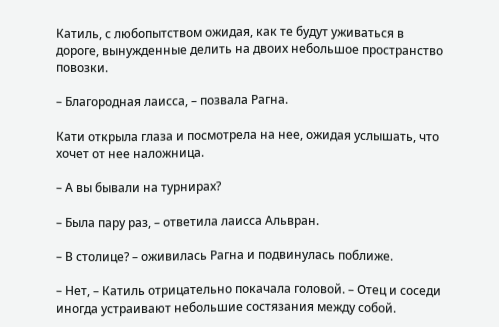Катиль, с любопытством ожидая, как те будут уживаться в дороге, вынужденные делить на двоих небольшое пространство повозки.

– Благородная лаисса, – позвала Рагна.

Кати открыла глаза и посмотрела на нее, ожидая услышать, что хочет от нее наложница.

– А вы бывали на турнирах?

– Была пару раз, – ответила лаисса Альвран.

– В столице? – оживилась Рагна и подвинулась поближе.

– Нет, – Катиль отрицательно покачала головой. – Отец и соседи иногда устраивают небольшие состязания между собой.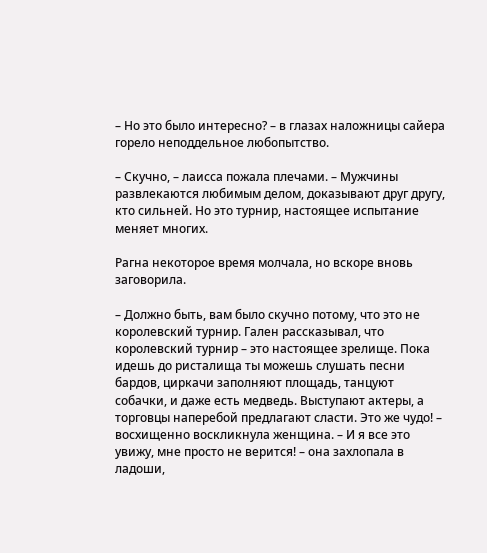– Но это было интересно? – в глазах наложницы сайера горело неподдельное любопытство.

– Скучно, – лаисса пожала плечами. – Мужчины развлекаются любимым делом, доказывают друг другу, кто сильней. Но это турнир, настоящее испытание меняет многих.

Рагна некоторое время молчала, но вскоре вновь заговорила.

– Должно быть, вам было скучно потому, что это не королевский турнир. Гален рассказывал, что королевский турнир – это настоящее зрелище. Пока идешь до ристалища ты можешь слушать песни бардов, циркачи заполняют площадь, танцуют собачки, и даже есть медведь. Выступают актеры, а торговцы наперебой предлагают сласти. Это же чудо! – восхищенно воскликнула женщина. – И я все это увижу, мне просто не верится! – она захлопала в ладоши,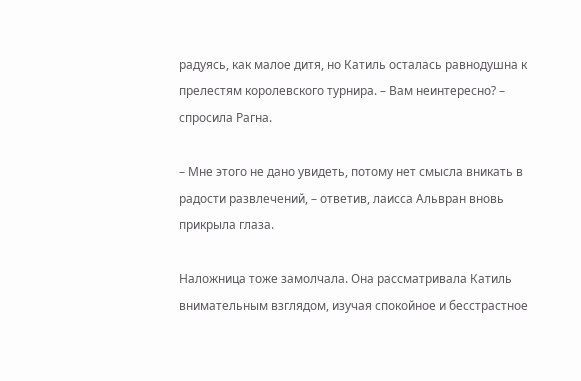радуясь, как малое дитя, но Катиль осталась равнодушна к прелестям королевского турнира. – Вам неинтересно? – спросила Рагна.

– Мне этого не дано увидеть, потому нет смысла вникать в радости развлечений, – ответив, лаисса Альвран вновь прикрыла глаза.

Наложница тоже замолчала. Она рассматривала Катиль внимательным взглядом, изучая спокойное и бесстрастное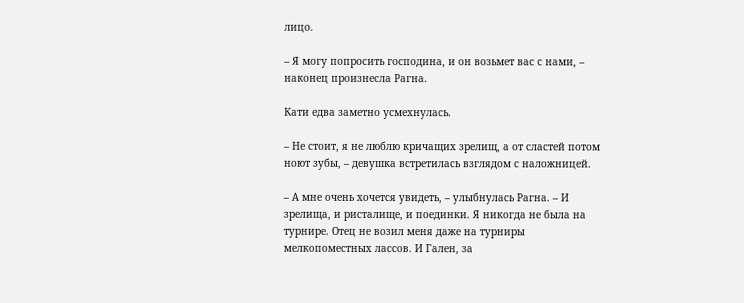лицо.

– Я могу попросить господина, и он возьмет вас с нами, – наконец произнесла Рагна.

Кати едва заметно усмехнулась.

– Не стоит, я не люблю кричащих зрелищ, а от сластей потом ноют зубы, – девушка встретилась взглядом с наложницей.

– А мне очень хочется увидеть, – улыбнулась Рагна. – И зрелища, и ристалище, и поединки. Я никогда не была на турнире. Отец не возил меня даже на турниры мелкопоместных лассов. И Гален, за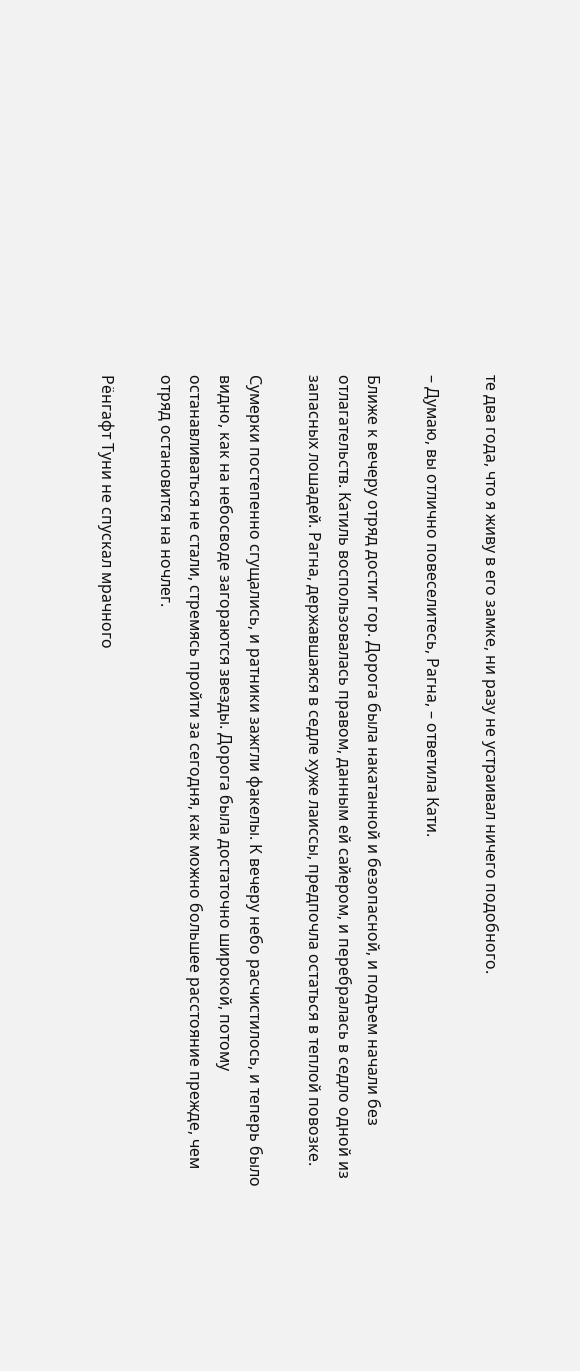те два года, что я живу в его замке, ни разу не устраивал ничего подобного.

– Думаю, вы отлично повеселитесь, Рагна, – ответила Кати.

Ближе к вечеру отряд достиг гор. Дорога была накатанной и безопасной, и подъем начали без отлагательств. Катиль воспользовалась правом, данным ей сайером, и перебралась в седло одной из запасных лошадей. Рагна, державшаяся в седле хуже лаиссы, предпочла остаться в теплой повозке.

Сумерки постепенно сгущались, и ратники зажгли факелы. К вечеру небо расчистилось, и теперь было видно, как на небосводе загораются звезды. Дорога была достаточно широкой, потому останавливаться не стали, стремясь пройти за сегодня, как можно большее расстояние прежде, чем отряд остановится на ночлег.

Рёнгафт Туни не спускал мрачного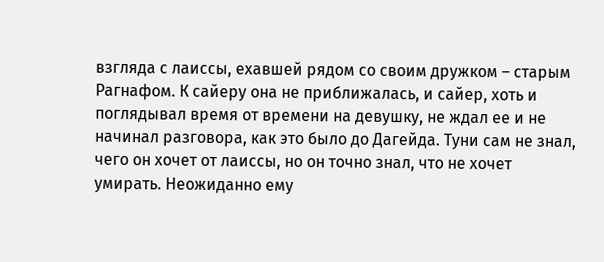взгляда с лаиссы, ехавшей рядом со своим дружком – старым Рагнафом. К сайеру она не приближалась, и сайер, хоть и поглядывал время от времени на девушку, не ждал ее и не начинал разговора, как это было до Дагейда. Туни сам не знал, чего он хочет от лаиссы, но он точно знал, что не хочет умирать. Неожиданно ему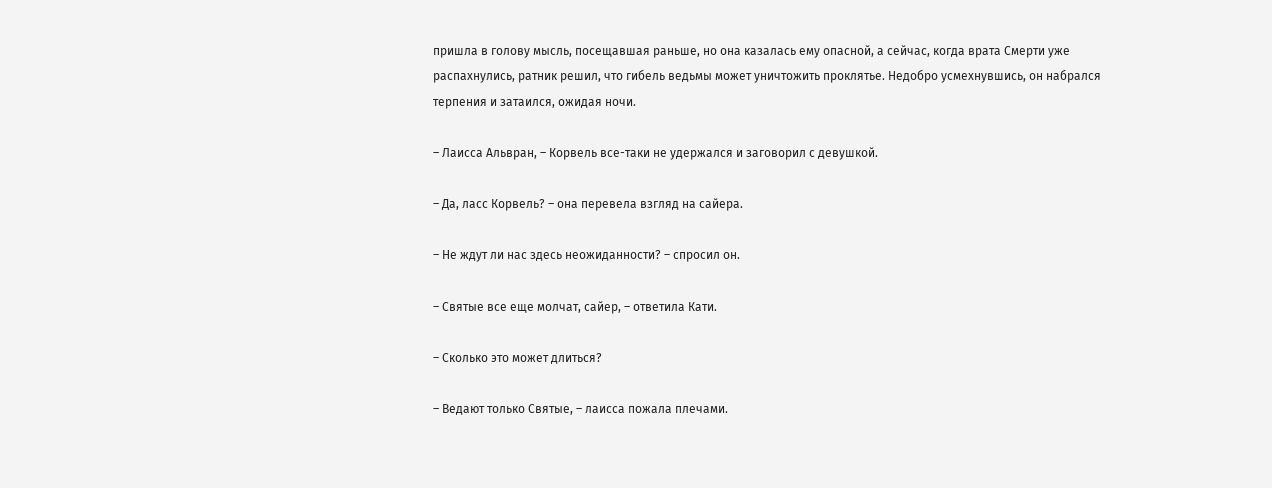пришла в голову мысль, посещавшая раньше, но она казалась ему опасной, а сейчас, когда врата Смерти уже распахнулись, ратник решил, что гибель ведьмы может уничтожить проклятье. Недобро усмехнувшись, он набрался терпения и затаился, ожидая ночи.

– Лаисса Альвран, – Корвель все-таки не удержался и заговорил с девушкой.

– Да, ласс Корвель? – она перевела взгляд на сайера.

– Не ждут ли нас здесь неожиданности? – спросил он.

– Святые все еще молчат, сайер, – ответила Кати.

– Сколько это может длиться?

– Ведают только Святые, – лаисса пожала плечами.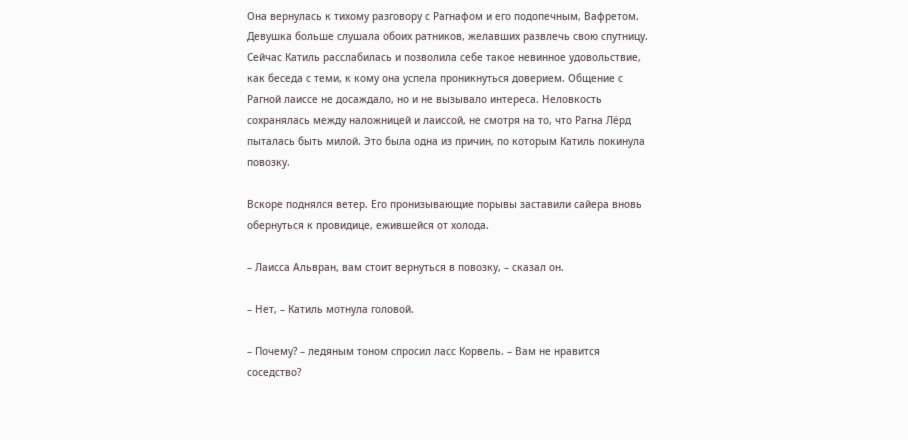Она вернулась к тихому разговору с Рагнафом и его подопечным, Вафретом. Девушка больше слушала обоих ратников, желавших развлечь свою спутницу. Сейчас Катиль расслабилась и позволила себе такое невинное удовольствие, как беседа с теми, к кому она успела проникнуться доверием. Общение с Рагной лаиссе не досаждало, но и не вызывало интереса. Неловкость сохранялась между наложницей и лаиссой, не смотря на то, что Рагна Лёрд пыталась быть милой. Это была одна из причин, по которым Катиль покинула повозку.

Вскоре поднялся ветер. Его пронизывающие порывы заставили сайера вновь обернуться к провидице, ежившейся от холода.

– Лаисса Альвран, вам стоит вернуться в повозку, – сказал он.

– Нет, – Катиль мотнула головой.

– Почему? – ледяным тоном спросил ласс Корвель. – Вам не нравится соседство?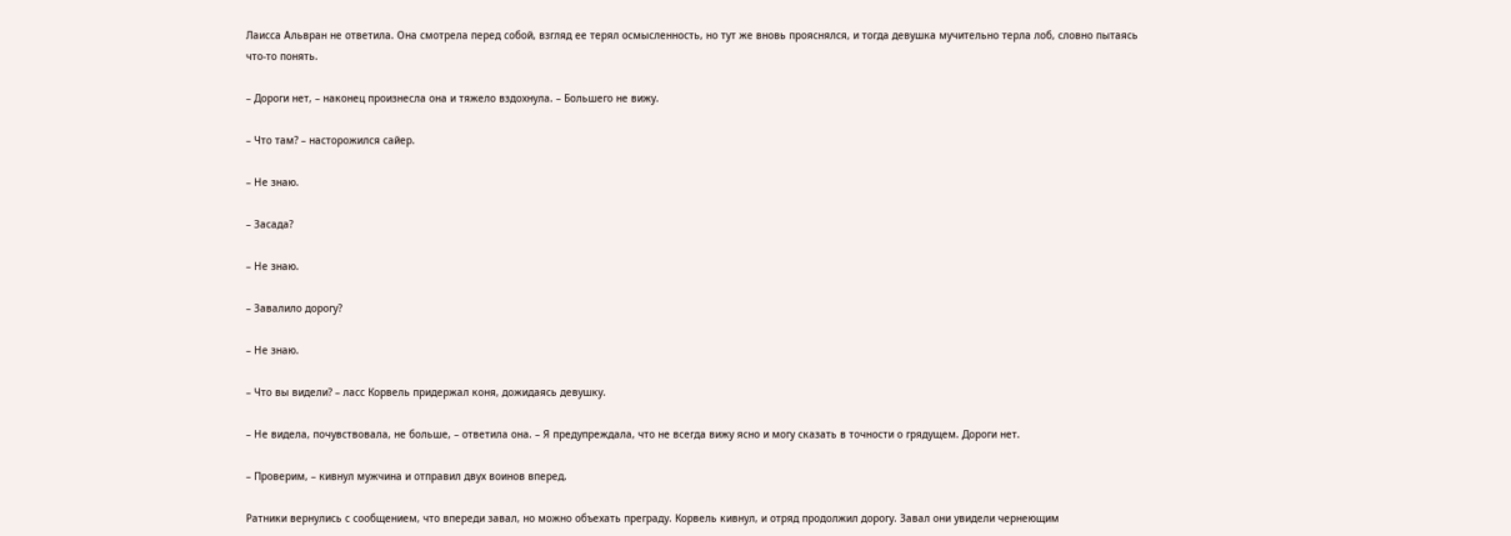Лаисса Альвран не ответила. Она смотрела перед собой, взгляд ее терял осмысленность, но тут же вновь прояснялся, и тогда девушка мучительно терла лоб, словно пытаясь что-то понять.

– Дороги нет, – наконец произнесла она и тяжело вздохнула. – Большего не вижу.

– Что там? – насторожился сайер.

– Не знаю.

– Засада?

– Не знаю.

– Завалило дорогу?

– Не знаю.

– Что вы видели? – ласс Корвель придержал коня, дожидаясь девушку.

– Не видела, почувствовала, не больше, – ответила она. – Я предупреждала, что не всегда вижу ясно и могу сказать в точности о грядущем. Дороги нет.

– Проверим, – кивнул мужчина и отправил двух воинов вперед.

Ратники вернулись с сообщением, что впереди завал, но можно объехать преграду. Корвель кивнул, и отряд продолжил дорогу. Завал они увидели чернеющим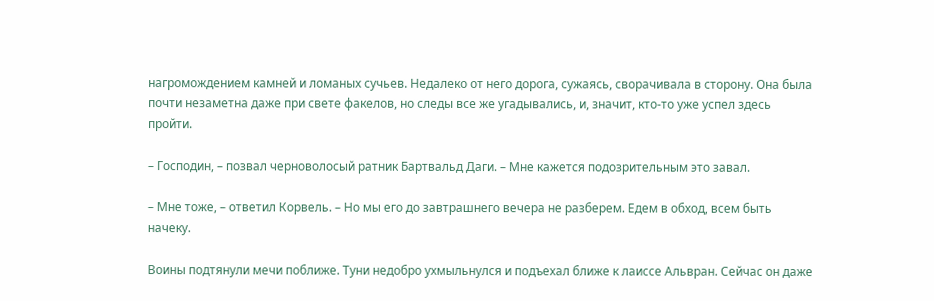нагромождением камней и ломаных сучьев. Недалеко от него дорога, сужаясь, сворачивала в сторону. Она была почти незаметна даже при свете факелов, но следы все же угадывались, и, значит, кто-то уже успел здесь пройти.

– Господин, – позвал черноволосый ратник Бартвальд Даги. – Мне кажется подозрительным это завал.

– Мне тоже, – ответил Корвель. – Но мы его до завтрашнего вечера не разберем. Едем в обход, всем быть начеку.

Воины подтянули мечи поближе. Туни недобро ухмыльнулся и подъехал ближе к лаиссе Альвран. Сейчас он даже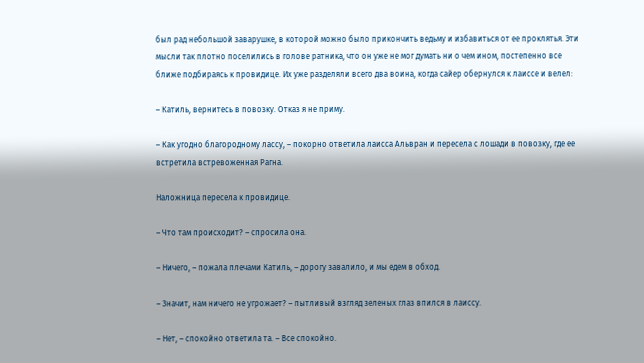был рад небольшой заварушке, в которой можно было прикончить ведьму и избавиться от ее проклятья. Эти мысли так плотно поселились в голове ратника, что он уже не мог думать ни о чем ином, постепенно все ближе подбираясь к провидице. Их уже разделяли всего два воина, когда сайер обернулся к лаиссе и велел:

– Катиль, вернитесь в повозку. Отказ я не приму.

– Как угодно благородному лассу, – покорно ответила лаисса Альвран и пересела с лошади в повозку, где ее встретила встревоженная Рагна.

Наложница пересела к провидице.

– Что там происходит? – спросила она.

– Ничего, – пожала плечами Катиль, – дорогу завалило, и мы едем в обход.

– Значит, нам ничего не угрожает? – пытливый взгляд зеленых глаз впился в лаиссу.

– Нет, – спокойно ответила та. – Все спокойно.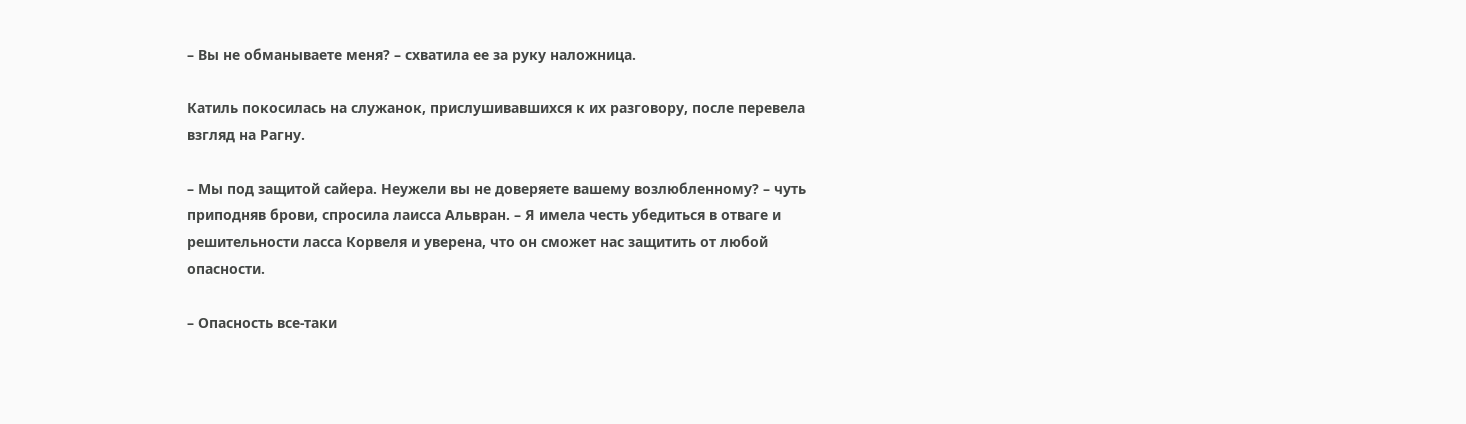– Вы не обманываете меня? – схватила ее за руку наложница.

Катиль покосилась на служанок, прислушивавшихся к их разговору, после перевела взгляд на Рагну.

– Мы под защитой сайера. Неужели вы не доверяете вашему возлюбленному? – чуть приподняв брови, спросила лаисса Альвран. – Я имела честь убедиться в отваге и решительности ласса Корвеля и уверена, что он сможет нас защитить от любой опасности.

– Опасность все-таки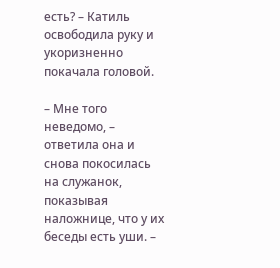есть? – Катиль освободила руку и укоризненно покачала головой.

– Мне того неведомо, – ответила она и снова покосилась на служанок, показывая наложнице, что у их беседы есть уши. –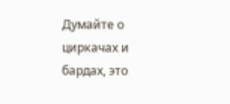Думайте о циркачах и бардах, это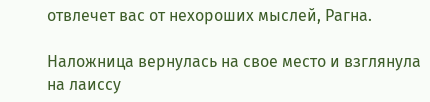отвлечет вас от нехороших мыслей, Рагна.

Наложница вернулась на свое место и взглянула на лаиссу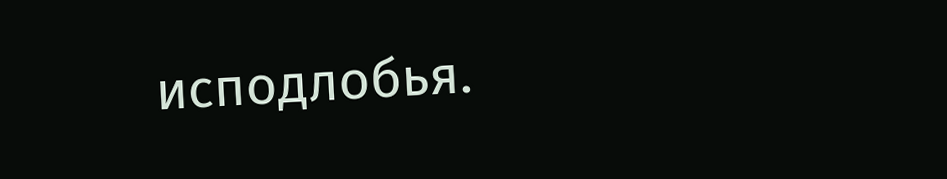исподлобья.